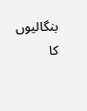بنگالیوں کا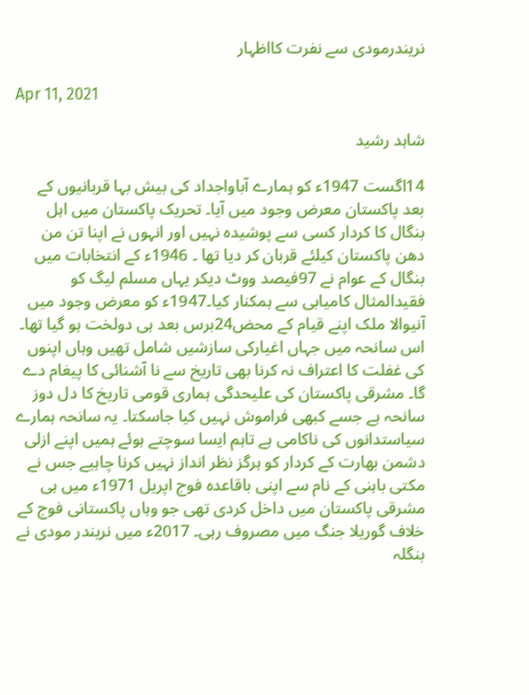نریندرمودی سے نفرت کااظہار

Apr 11, 2021

شاہد رشید

14اگست 1947ء کو ہمارے آباواجداد کی بیش بہا قربانیوں کے بعد پاکستان معرض وجود میں آیا۔ تحریک پاکستان میں اہل بنگال کا کردار کسی سے پوشیدہ نہیں اور انہوں نے اپنا تن من دھن پاکستان کیلئے قربان کر دیا تھا ۔ 1946ء کے انتخابات میں بنگال کے عوام نے 97فیصد ووٹ دیکر یہاں مسلم لیگ کو فقیدالمثال کامیابی سے ہمکنار کیا۔1947ء کو معرض وجود میں آنیوالا ملک اپنے قیام کے محض24برس بعد ہی دولخت ہو گیا تھا۔ اس سانحہ میں جہاں اغیارکی سازشیں شامل تھیں وہاں اپنوں کی غفلت کا اعتراف نہ کرنا بھی تاریخ سے نا آشنائی کا پیغام دے گا۔ مشرقی پاکستان کی علیحدگی ہماری قومی تاریخ کا دل دوز سانحہ ہے جسے کبھی فراموش نہیں کیا جاسکتا۔ یہ سانحہ ہمارے سیاستدانوں کی ناکامی ہے تاہم ایسا سوچتے ہوئے ہمیں اپنے ازلی دشمن بھارت کے کردار کو ہرگز نظر انداز نہیں کرنا چاہیے جس نے مکتی باہنی کے نام سے اپنی باقاعدہ فوج اپریل 1971ء میں ہی مشرقی پاکستان میں داخل کردی تھی جو وہاں پاکستانی فوج کے خلاف گوریلا جنگ میں مصروف رہی۔ 2017ء میں نریندر مودی نے بنگلہ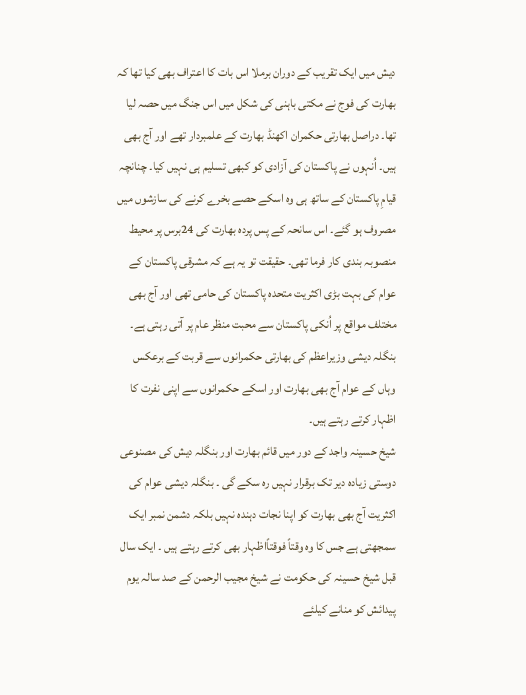دیش میں ایک تقریب کے دوران برملا اس بات کا اعتراف بھی کیا تھا کہ بھارت کی فوج نے مکتی باہنی کی شکل میں اس جنگ میں حصہ لیا تھا۔ دراصل بھارتی حکمران اکھنڈ بھارت کے علمبردار تھے اور آج بھی ہیں۔ اُنہوں نے پاکستان کی آزادی کو کبھی تسلیم ہی نہیں کیا۔ چنانچہ قیامِ پاکستان کے ساتھ ہی وہ اسکے حصے بخرے کرنے کی سازشوں میں مصروف ہو گئے۔ اس سانحہ کے پس پردہ بھارت کی 24برس پر محیط منصوبہ بندی کار فرما تھی۔ حقیقت تو یہ ہے کہ مشرقی پاکستان کے عوام کی بہت بڑی اکثریت متحدہ پاکستان کی حامی تھی اور آج بھی مختلف مواقع پر اُنکی پاکستان سے محبت منظر عام پر آتی رہتی ہے۔ بنگلہ دیشی وزیراعظم کی بھارتی حکمرانوں سے قربت کے برعکس وہاں کے عوام آج بھی بھارت اور اسکے حکمرانوں سے اپنی نفرت کا اظہار کرتے رہتے ہیں۔
شیخ حسینہ واجد کے دور میں قائم بھارت اور بنگلہ دیش کی مصنوعی دوستی زیادہ دیر تک برقرار نہیں رہ سکے گی ۔ بنگلہ دیشی عوام کی اکثریت آج بھی بھارت کو اپنا نجات دہندہ نہیں بلکہ دشمن نمبر ایک سمجھتی ہے جس کا وہ وقتاً فوقتاًاظہار بھی کرتے رہتے ہیں ۔ ایک سال قبل شیخ حسینہ کی حکومت نے شیخ مجیب الرحمن کے صد سالہ یوم پیدائش کو منانے کیلئے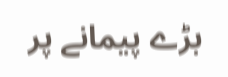بڑے پیمانے پر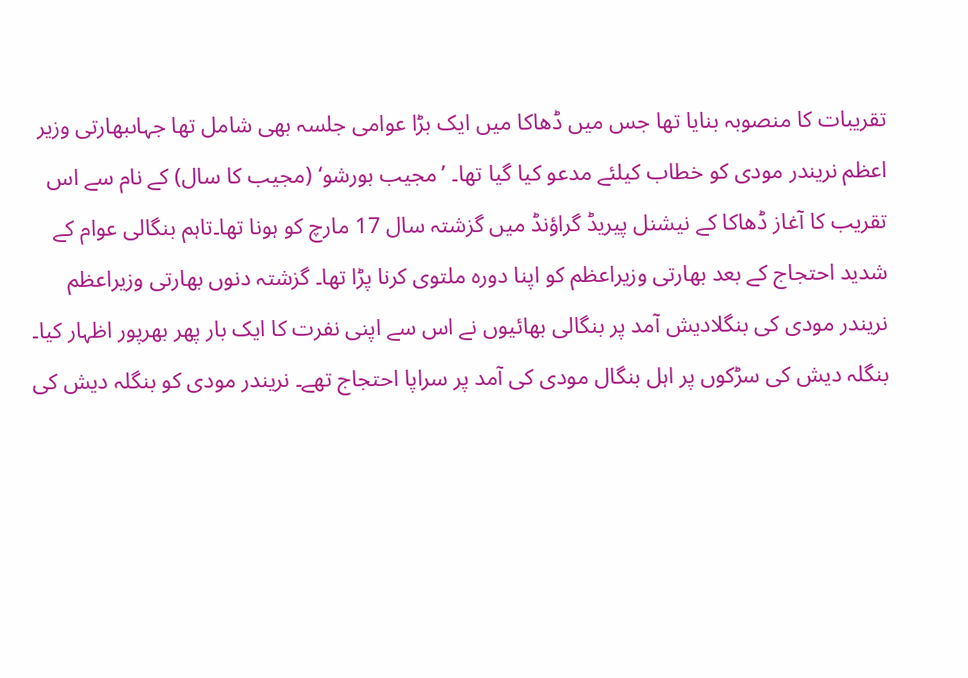تقریبات کا منصوبہ بنایا تھا جس میں ڈھاکا میں ایک بڑا عوامی جلسہ بھی شامل تھا جہاںبھارتی وزیر اعظم نریندر مودی کو خطاب کیلئے مدعو کیا گیا تھا۔ ’مجیب بورشو‘ (مجیب کا سال) کے نام سے اس تقریب کا آغاز ڈھاکا کے نیشنل پیریڈ گراؤنڈ میں گزشتہ سال 17 مارچ کو ہونا تھا۔تاہم بنگالی عوام کے شدید احتجاج کے بعد بھارتی وزیراعظم کو اپنا دورہ ملتوی کرنا پڑا تھا۔ گزشتہ دنوں بھارتی وزیراعظم نریندر مودی کی بنگلادیش آمد پر بنگالی بھائیوں نے اس سے اپنی نفرت کا ایک بار پھر بھرپور اظہار کیا۔ بنگلہ دیش کی سڑکوں پر اہل بنگال مودی کی آمد پر سراپا احتجاج تھے۔ نریندر مودی کو بنگلہ دیش کی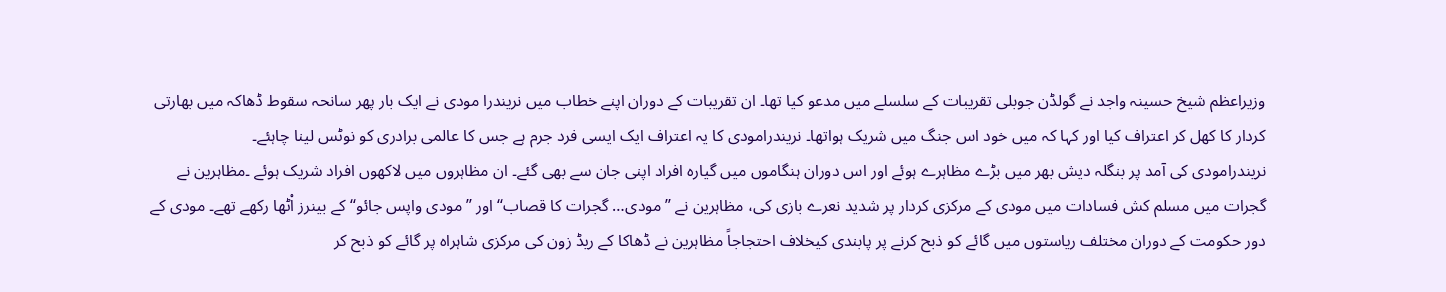وزیراعظم شیخ حسینہ واجد نے گولڈن جوبلی تقریبات کے سلسلے میں مدعو کیا تھا۔ ان تقریبات کے دوران اپنے خطاب میں نریندرا مودی نے ایک بار پھر سانحہ سقوط ڈھاکہ میں بھارتی کردار کا کھل کر اعتراف کیا اور کہا کہ میں خود اس جنگ میں شریک ہواتھا۔ نریندرامودی کا یہ اعتراف ایک ایسی فرد جرم ہے جس کا عالمی برادری کو نوٹس لینا چاہئے۔
نریندرامودی کی آمد پر بنگلہ دیش بھر میں بڑے مظاہرے ہوئے اور اس دوران ہنگاموں میں گیارہ افراد اپنی جان سے بھی گئے۔ ان مظاہروں میں لاکھوں افراد شریک ہوئے ۔مظاہرین نے گجرات میں مسلم کش فسادات میں مودی کے مرکزی کردار پر شدید نعرے بازی کی، مظاہرین نے ’’مودی… گجرات کا قصاب‘‘ اور ’’ مودی واپس جائو‘‘ کے بینرز اْٹھا رکھے تھے۔ مودی کے دور حکومت کے دوران مختلف ریاستوں میں گائے کو ذبح کرنے پر پابندی کیخلاف احتجاجاً مظاہرین نے ڈھاکا کے ریڈ زون کی مرکزی شاہراہ پر گائے کو ذبح کر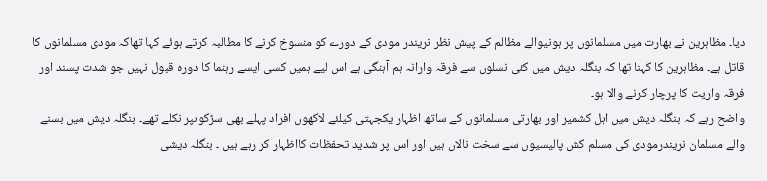دیا۔ مظاہرین نے بھارت میں مسلمانوں پر ہونیوالے مظالم کے پیش نظر نریندر مودی کے دورے کو منسوخ کرنے کا مطالبہ کرتے ہوئے کہا تھاکہ مودی مسلمانوں کا قاتل ہے۔ مظاہرین کا کہنا تھا کہ بنگلہ دیش میں کئی نسلوں سے فرقہ وارانہ ہم آہنگی ہے اس لیے ہمیں کسی ایسے رہنما کا دورہ قبول نہیں جو شدت پسند اور فرقہ واریت کا پرچار کرنے والا ہو۔
واضح رہے کہ بنگلہ دیش میں اہل کشمیر اور بھارتی مسلمانوں کے ساتھ اظہار یکجہتی کیلئے لاکھوں افراد پہلے بھی سڑکوںپر نکلے تھے۔ بنگلہ دیش میں بسنے والے مسلمان نریندرمودی کی مسلم کش پالیسیوں سے سخت نالاں ہیں اور اس پر شدید تحفظات کااظہار کر رہے ہیں ۔ بنگلہ دیشی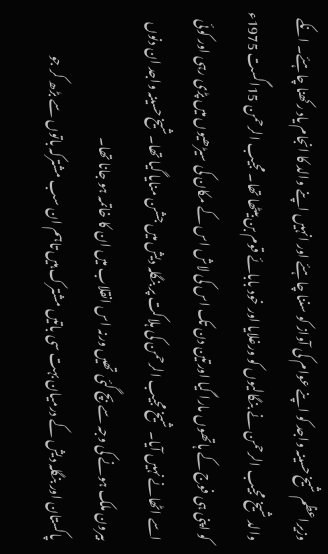وزیراعظم شیخ حسینہ واجد کو اپنے عوام کی آواز کو سننا چاہئے اور انہیں اپنے والد کا انجام یاد رکھنا چاہئے۔ انکے والد شیخ مجیب الرحمن نے بنگالیوں کو ورغلایا اور خود بابائے قوم بن بیٹھا تھا۔ مجیب الرحمن 15اگست 1975ء کو اپنی ہی فوج کے ہاتھوں مارا گیا اورتین دن تک اس کی لاش اس کے مکان کی سیڑھیوں میں پڑی رہی اور کوئی اسے اٹھانے نہیں آیا۔ شیخ مجیب الرحمن کی ہلاکت پر بنگلہ دیش میں جشن منایا گیا تھا۔شیخ حسینہ واجد ان دنوں بیرون ملک ہونے کی وجہ سے بچ گئی تھیں ورنہ اس انقلاب میں ان کا خاتمہ ہو جانا تھا۔
پاکستان اور بنگلہ دیش کے درمیان بہت سی باتیں مشترک ہیں تاہم ان سب مشترکہ باتوں سے بڑھ کر جو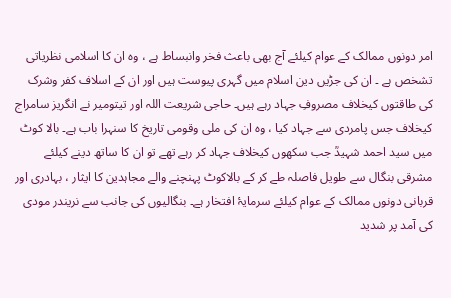امر دونوں ممالک کے عوام کیلئے آج بھی باعث فخر وانبساط ہے ، وہ ان کا اسلامی نظریاتی تشخص ہے ۔ ان کی جڑیں دین اسلام میں گہری پیوست ہیں اور ان کے اسلاف کفر وشرک کی طاقتوں کیخلاف مصروفِ جہاد رہے ہیں۔ حاجی شریعت اللہ اور تیتومیر نے انگریز سامراج کیخلاف جس پامردی سے جہاد کیا ، وہ ان کی ملی وقومی تاریخ کا سنہرا باب ہے۔ بالا کوٹ میں سید احمد شہیدؒ جب سکھوں کیخلاف جہاد کر رہے تھے تو ان کا ساتھ دینے کیلئے مشرقی بنگال سے طویل فاصلہ طے کر کے بالاکوٹ پہنچنے والے مجاہدین کا ایثار ، بہادری اور قربانی دونوں ممالک کے عوام کیلئے سرمایۂ افتخار ہے۔ بنگالیوں کی جانب سے نریندر مودی کی آمد پر شدید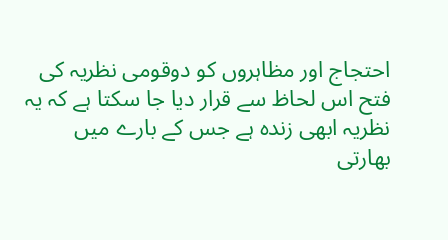احتجاج اور مظاہروں کو دوقومی نظریہ کی فتح اس لحاظ سے قرار دیا جا سکتا ہے کہ یہ نظریہ ابھی زندہ ہے جس کے بارے میں بھارتی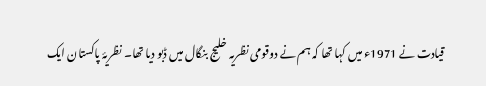قیادت نے 1971ء میں کہا تھا کہ ہم نے دوقومی نظریہ خلیج بنگال میں ڈبو دیا تھا۔ نظریۂ پاکستان ایک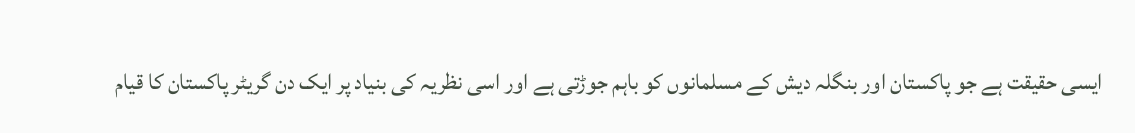ایسی حقیقت ہے جو پاکستان اور بنگلہ دیش کے مسلمانوں کو باہم جوڑتی ہے اور اسی نظریہ کی بنیاد پر ایک دن گریٹر پاکستان کا قیام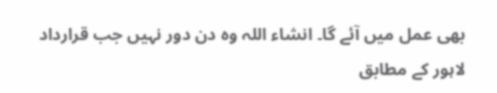بھی عمل میں آئے گا۔ انشاء اللہ وہ دن دور نہیں جب قرارداد لاہور کے مطابق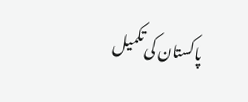پاکستان کی تکمیل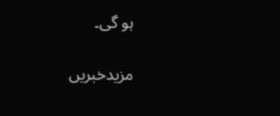ہو گی۔

مزیدخبریں